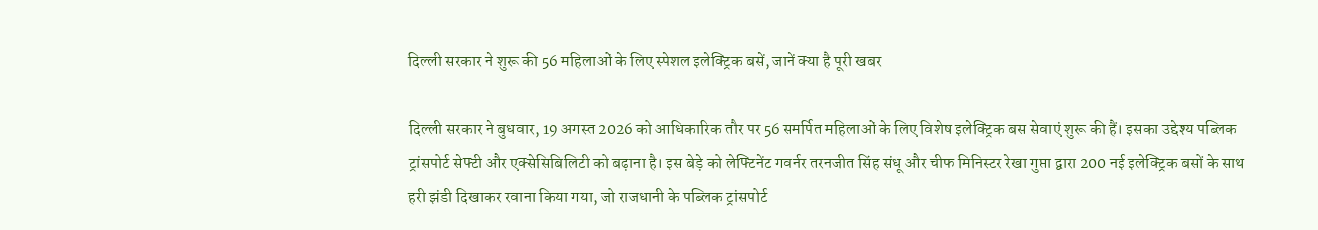दिल्ली सरकार ने शुरू की 56 महिलाओं के लिए स्पेशल इलेक्ट्रिक बसें, जानें क्या है पूरी खबर

दिल्ली सरकार ने बुधवार, 19 अगस्त 2026 को आधिकारिक तौर पर 56 समर्पित महिलाओं के लिए विशेष इलेक्ट्रिक बस सेवाएं शुरू की हैं। इसका उद्देश्य पब्लिक ट्रांसपोर्ट सेफ्टी और एक्सेसिबिलिटी को बढ़ाना है। इस बेड़े को लेफ्टिनेंट गवर्नर तरनजीत सिंह संधू और चीफ मिनिस्टर रेखा गुप्ता द्वारा 200 नई इलेक्ट्रिक बसों के साथ हरी झंडी दिखाकर रवाना किया गया, जो राजधानी के पब्लिक ट्रांसपोर्ट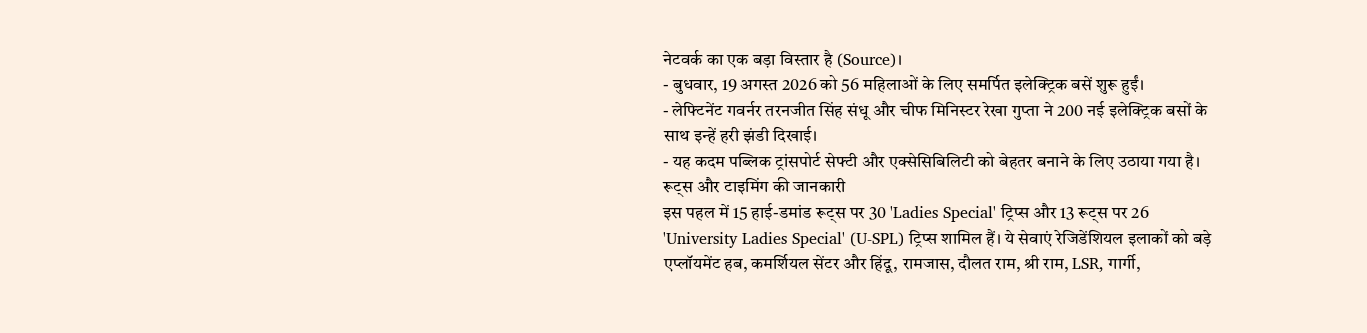नेटवर्क का एक बड़ा विस्तार है (Source)।
- बुधवार, 19 अगस्त 2026 को 56 महिलाओं के लिए समर्पित इलेक्ट्रिक बसें शुरू हुईं।
- लेफ्टिनेंट गवर्नर तरनजीत सिंह संधू और चीफ मिनिस्टर रेखा गुप्ता ने 200 नई इलेक्ट्रिक बसों के साथ इन्हें हरी झंडी दिखाई।
- यह कदम पब्लिक ट्रांसपोर्ट सेफ्टी और एक्सेसिबिलिटी को बेहतर बनाने के लिए उठाया गया है।
रूट्स और टाइमिंग की जानकारी
इस पहल में 15 हाई-डमांड रूट्स पर 30 'Ladies Special' ट्रिप्स और 13 रूट्स पर 26 'University Ladies Special' (U-SPL) ट्रिप्स शामिल हैं। ये सेवाएं रेजिडेंशियल इलाकों को बड़े एप्लॉयमेंट हब, कमर्शियल सेंटर और हिंदू, रामजास, दौलत राम, श्री राम, LSR, गार्गी,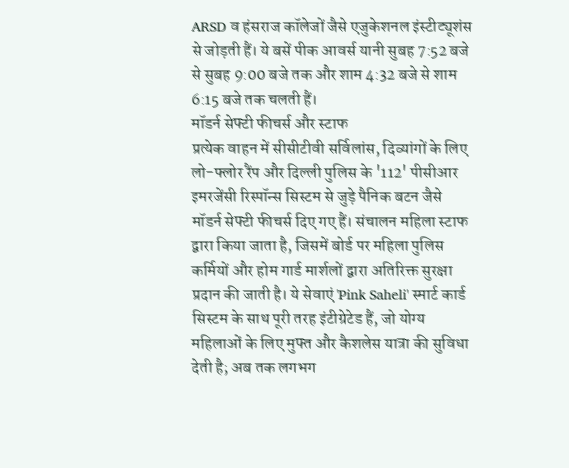ARSD व हंसराज कॉलेजों जैसे एजुकेशनल इंस्टीट्यूशंस से जोड़ती हैं। ये बसें पीक आवर्स यानी सुबह 7:52 बजे से सुबह 9:00 बजे तक और शाम 4:32 बजे से शाम 6:15 बजे तक चलती हैं।
मॉडर्न सेफ्टी फीचर्स और स्टाफ
प्रत्येक वाहन में सीसीटीवी सर्विलांस, दिव्यांगों के लिए लो-फ्लोर रैंप और दिल्ली पुलिस के '112' पीसीआर इमरजेंसी रिस्पॉन्स सिस्टम से जुड़े पैनिक बटन जैसे मॉडर्न सेफ्टी फीचर्स दिए गए हैं। संचालन महिला स्टाफ द्वारा किया जाता है, जिसमें बोर्ड पर महिला पुलिस कर्मियों और होम गार्ड मार्शलों द्वारा अतिरिक्त सुरक्षा प्रदान की जाती है। ये सेवाएं 'Pink Saheli' स्मार्ट कार्ड सिस्टम के साथ पूरी तरह इंटीग्रेटेड हैं, जो योग्य महिलाओं के लिए मुफ्त और कैशलेस यात्रा की सुविधा देती है; अब तक लगभग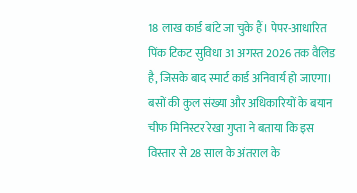18 लाख कार्ड बांटे जा चुके हैं। पेपर-आधारित पिंक टिकट सुविधा 31 अगस्त 2026 तक वैलिड है, जिसके बाद स्मार्ट कार्ड अनिवार्य हो जाएगा।
बसों की कुल संख्या और अधिकारियों के बयान
चीफ मिनिस्टर रेखा गुप्ता ने बताया कि इस विस्तार से 28 साल के अंतराल के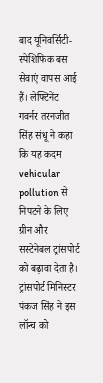बाद यूनिवर्सिटी-स्पेशिफिक बस सेवाएं वापस आई हैं। लेफ्टिनेंट गवर्नर तरनजीत सिंह संधू ने कहा कि यह कदम vehicular pollution से निपटने के लिए ग्रीन और सस्टेनेबल ट्रांसपोर्ट को बढ़ावा देता है। ट्रांसपोर्ट मिनिस्टर पंकज सिंह ने इस लॉन्च को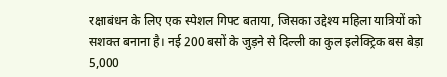रक्षाबंधन के लिए एक स्पेशल गिफ्ट बताया, जिसका उद्देश्य महिला यात्रियों को सशक्त बनाना है। नई 200 बसों के जुड़ने से दिल्ली का कुल इलेक्ट्रिक बस बेड़ा 5,000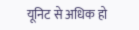यूनिट से अधिक हो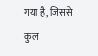गया है, जिससे कुल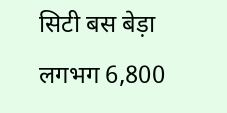सिटी बस बेड़ा लगभग 6,800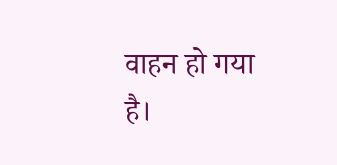वाहन हो गया है।